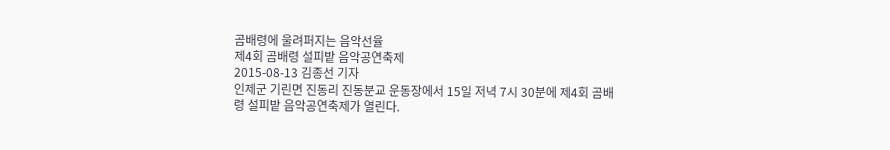곰배령에 울려퍼지는 음악선율
제4회 곰배령 설피밭 음악공연축제
2015-08-13 김종선 기자
인제군 기린면 진동리 진동분교 운동장에서 15일 저녁 7시 30분에 제4회 곰배령 설피밭 음악공연축제가 열린다.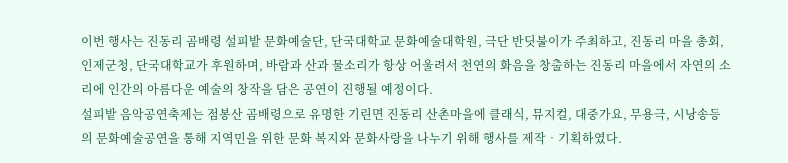이번 행사는 진동리 곰배령 설피밭 문화예술단, 단국대학교 문화예술대학원, 극단 반딧불이가 주최하고, 진동리 마을 총회, 인제군청, 단국대학교가 후원하며, 바람과 산과 물소리가 항상 어울려서 천연의 화음을 창출하는 진동리 마을에서 자연의 소리에 인간의 아름다운 예술의 창작을 담은 공연이 진행될 예정이다.
설피밭 음악공연축제는 점봉산 곰배령으로 유명한 기린면 진동리 산촌마을에 클래식, 뮤지컬, 대중가요, 무용극, 시낭송등의 문화예술공연을 통해 지역민을 위한 문화 복지와 문화사랑을 나누기 위해 행사를 제작‧기획하였다.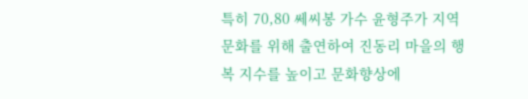특히 70,80 쎄씨봉 가수 윤형주가 지역문화를 위해 출연하여 진동리 마을의 행복 지수를 높이고 문화향상에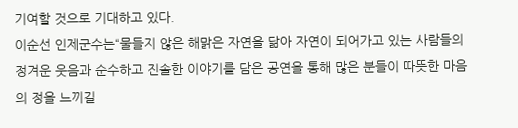기여할 것으로 기대하고 있다.
이순선 인제군수는“물들지 않은 해맑은 자연을 닮아 자연이 되어가고 있는 사람들의 정겨운 웃음과 순수하고 진솔한 이야기를 담은 공연을 통해 많은 분들이 따뜻한 마음의 정을 느끼길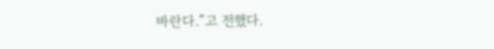바란다.”고 전했다.